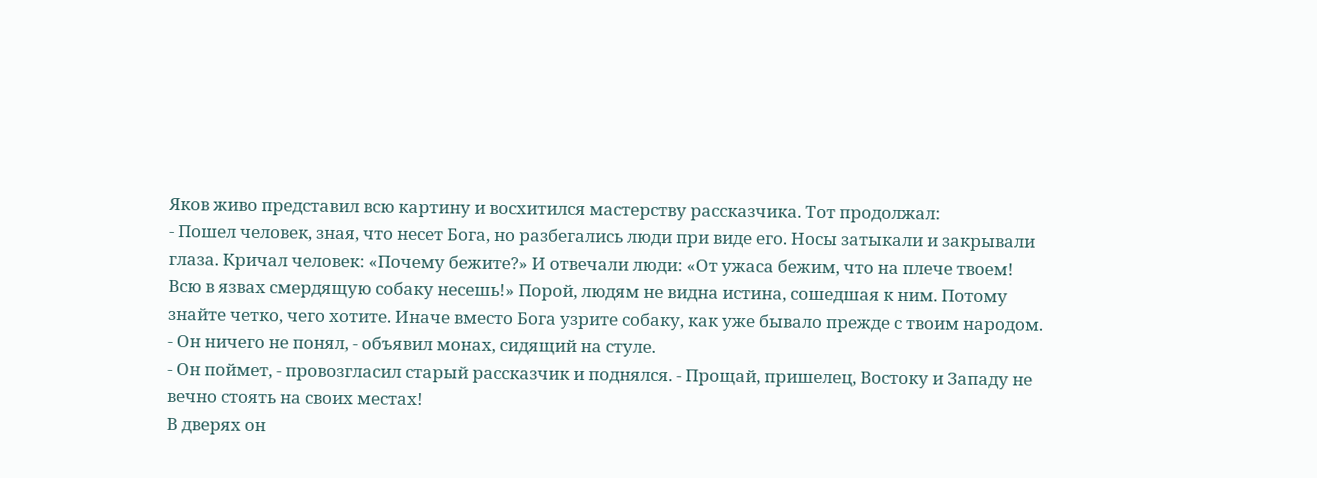Яков живо представил всю картину и восхитился мастерству рассказчика. Тот продолжал:
- Пошел человек, зная, что несет Бога, но разбегались люди при виде его. Носы затыкали и закрывали глаза. Кричал человек: «Почему бежите?» И отвечали люди: «От ужаса бежим, что на плече твоем! Всю в язвах смердящую собаку несешь!» Порой, людям не видна истина, сошедшая к ним. Потому знайте четко, чего хотите. Иначе вместо Бога узрите собаку, как уже бывало прежде с твоим народом.
- Он ничего не понял, - объявил монах, сидящий на стуле.
- Он поймет, - провозгласил старый рассказчик и поднялся. - Прощай, пришелец, Востоку и Западу не вечно стоять на своих местах!
В дверях он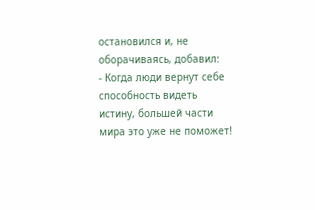остановился и, не оборачиваясь, добавил:
- Когда люди вернут себе способность видеть истину, большей части мира это уже не поможет!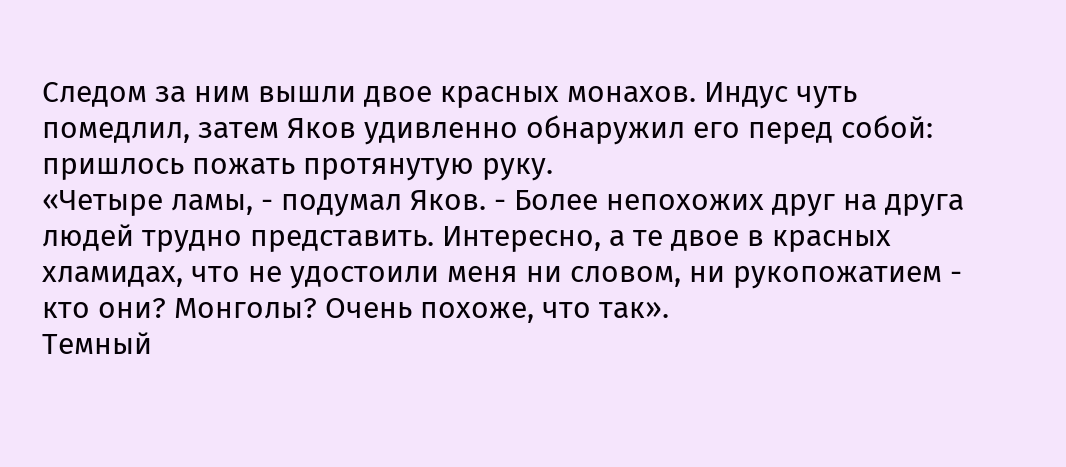Следом за ним вышли двое красных монахов. Индус чуть помедлил, затем Яков удивленно обнаружил его перед собой: пришлось пожать протянутую руку.
«Четыре ламы, - подумал Яков. - Более непохожих друг на друга людей трудно представить. Интересно, а те двое в красных хламидах, что не удостоили меня ни словом, ни рукопожатием - кто они? Монголы? Очень похоже, что так».
Темный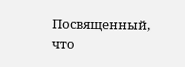Посвященный, что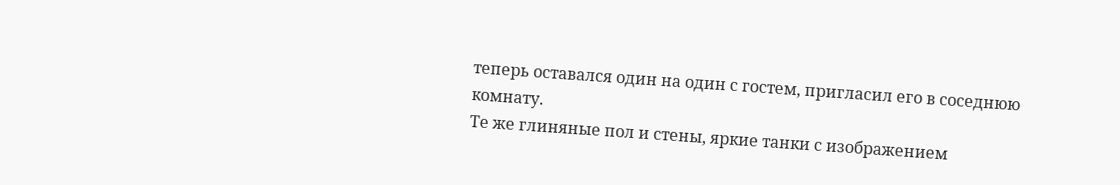теперь оставался один на один с гостем, пригласил его в соседнюю комнату.
Те же глиняные пол и стены, яркие танки с изображением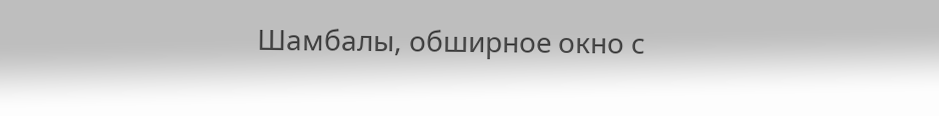Шамбалы, обширное окно с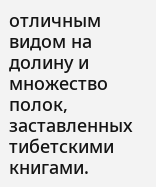отличным видом на долину и множество полок, заставленных тибетскими книгами.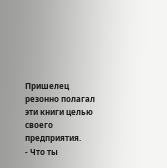Пришелец резонно полагал эти книги целью своего предприятия.
- Что ты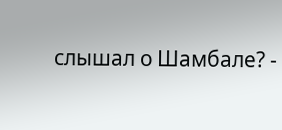слышал о Шамбале? -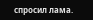спросил лама.